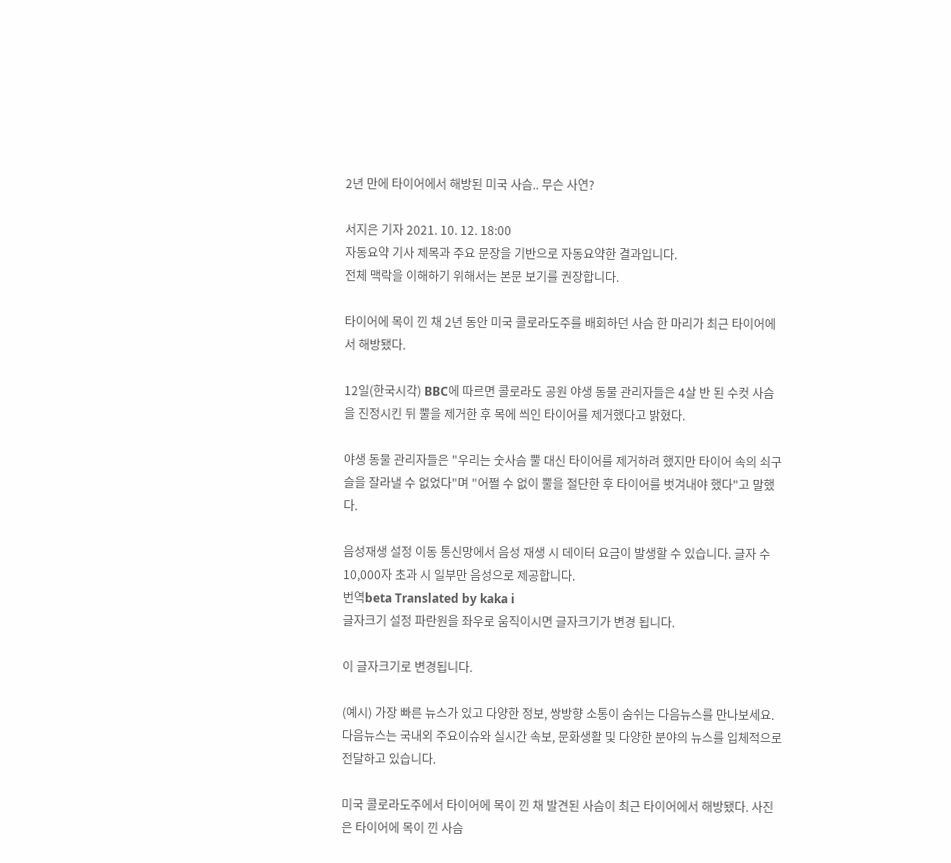2년 만에 타이어에서 해방된 미국 사슴.. 무슨 사연?

서지은 기자 2021. 10. 12. 18:00
자동요약 기사 제목과 주요 문장을 기반으로 자동요약한 결과입니다.
전체 맥락을 이해하기 위해서는 본문 보기를 권장합니다.

타이어에 목이 낀 채 2년 동안 미국 콜로라도주를 배회하던 사슴 한 마리가 최근 타이어에서 해방됐다.

12일(한국시각) BBC에 따르면 콜로라도 공원 야생 동물 관리자들은 4살 반 된 수컷 사슴을 진정시킨 뒤 뿔을 제거한 후 목에 씌인 타이어를 제거했다고 밝혔다.

야생 동물 관리자들은 "우리는 숫사슴 뿔 대신 타이어를 제거하려 했지만 타이어 속의 쇠구슬을 잘라낼 수 없었다"며 "어쩔 수 없이 뿔을 절단한 후 타이어를 벗겨내야 했다"고 말했다.

음성재생 설정 이동 통신망에서 음성 재생 시 데이터 요금이 발생할 수 있습니다. 글자 수 10,000자 초과 시 일부만 음성으로 제공합니다.
번역beta Translated by kaka i
글자크기 설정 파란원을 좌우로 움직이시면 글자크기가 변경 됩니다.

이 글자크기로 변경됩니다.

(예시) 가장 빠른 뉴스가 있고 다양한 정보, 쌍방향 소통이 숨쉬는 다음뉴스를 만나보세요. 다음뉴스는 국내외 주요이슈와 실시간 속보, 문화생활 및 다양한 분야의 뉴스를 입체적으로 전달하고 있습니다.

미국 콜로라도주에서 타이어에 목이 낀 채 발견된 사슴이 최근 타이어에서 해방됐다. 사진은 타이어에 목이 낀 사슴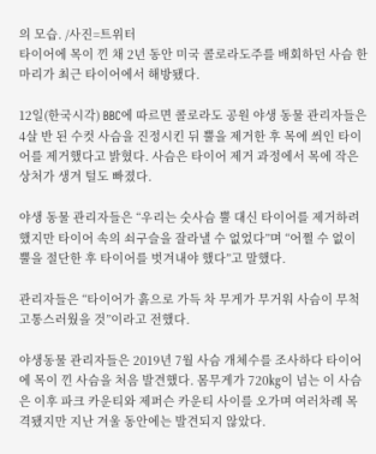의 모습. /사진=트위터
타이어에 목이 낀 채 2년 동안 미국 콜로라도주를 배회하던 사슴 한 마리가 최근 타이어에서 해방됐다.

12일(한국시각) BBC에 따르면 콜로라도 공원 야생 동물 관리자들은 4살 반 된 수컷 사슴을 진정시킨 뒤 뿔을 제거한 후 목에 씌인 타이어를 제거했다고 밝혔다. 사슴은 타이어 제거 과정에서 목에 작은 상처가 생겨 털도 빠졌다.

야생 동물 관리자들은 “우리는 숫사슴 뿔 대신 타이어를 제거하려 했지만 타이어 속의 쇠구슬을 잘라낼 수 없었다”며 “어쩔 수 없이 뿔을 절단한 후 타이어를 벗겨내야 했다”고 말했다.

관리자들은 “타이어가 흙으로 가득 차 무게가 무거워 사슴이 무척 고통스러웠을 것”이라고 전했다.

야생동물 관리자들은 2019년 7월 사슴 개체수를 조사하다 타이어에 목이 낀 사슴을 처음 발견했다. 몸무게가 720㎏이 넘는 이 사슴은 이후 파크 카운티와 제퍼슨 카운티 사이를 오가며 여러차례 목격됐지만 지난 겨울 동안에는 발견되지 않았다.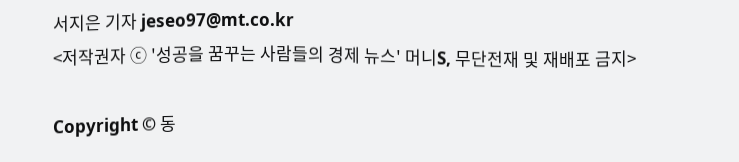서지은 기자 jeseo97@mt.co.kr
<저작권자 ⓒ '성공을 꿈꾸는 사람들의 경제 뉴스' 머니S, 무단전재 및 재배포 금지>

Copyright © 동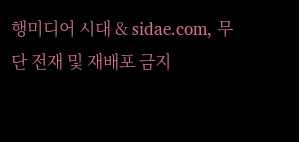행미디어 시대 & sidae.com, 무단 전재 및 재배포 금지